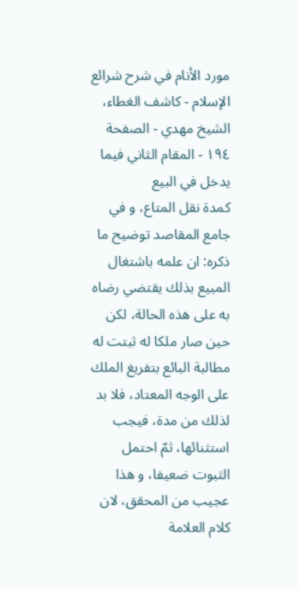مورد الأنام في شرح شرائع الإسلام - كاشف الغطاء، الشيخ مهدي - الصفحة ١٩٤ - المقام الثاني فيما يدخل في البيع
كمدة نقل المتاع، و في جامع المقاصد توضيح ما ذكره: ان علمه باشتغال المبيع بذلك يقتضي رضاه به على هذه الحالة، لكن حين صار ملكا له ثبتت له مطالبة البائع بتفريغ الملك على الوجه المعتاد، فلا بد لذلك من مدة، فيجب استثنائها، ثمّ احتمل الثبوت ضعيفا، و هذا عجيب من المحقق، لان كلام العلامة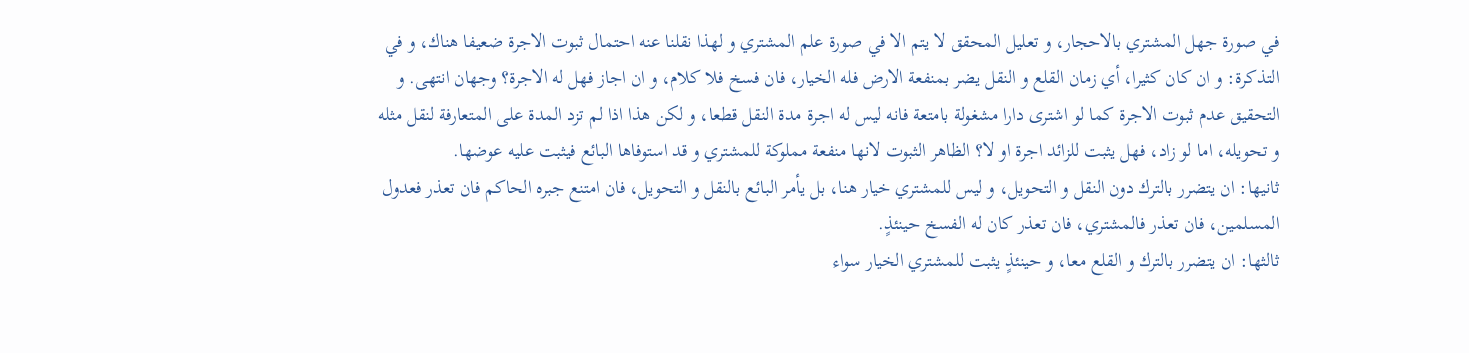في صورة جهل المشتري بالاحجار، و تعليل المحقق لا يتم الا في صورة علم المشتري و لهذا نقلنا عنه احتمال ثبوت الاجرة ضعيفا هناك، و في التذكرة: و ان كان كثيرا، أي زمان القلع و النقل يضر بمنفعة الارض فله الخيار، فان فسخ فلا كلام، و ان اجاز فهل له الاجرة؟ وجهان انتهى. و التحقيق عدم ثبوت الاجرة كما لو اشترى دارا مشغولة بامتعة فانه ليس له اجرة مدة النقل قطعا، و لكن هذا اذا لم تزد المدة على المتعارفة لنقل مثله و تحويله، اما لو زاد، فهل يثبت للزائد اجرة او لا؟ الظاهر الثبوت لانها منفعة مملوكة للمشتري و قد استوفاها البائع فيثبت عليه عوضها.
ثانيها: ان يتضرر بالترك دون النقل و التحويل، و ليس للمشتري خيار هنا، بل يأمر البائع بالنقل و التحويل، فان امتنع جبره الحاكم فان تعذر فعدول المسلمين، فان تعذر فالمشتري، فان تعذر كان له الفسخ حينئذٍ.
ثالثها: ان يتضرر بالترك و القلع معا، و حينئذٍ يثبت للمشتري الخيار سواء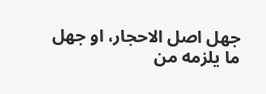جهل اصل الاحجار، او جهل ما يلزمه من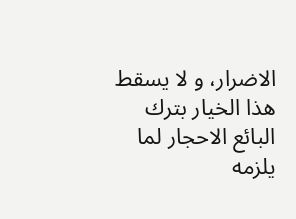الاضرار، و لا يسقط هذا الخيار بترك البائع الاحجار لما يلزمه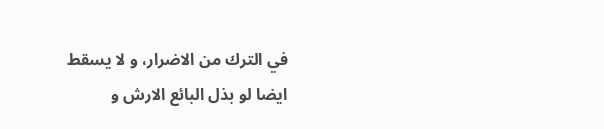في الترك من الاضرار، و لا يسقط ايضا لو بذل البائع الارش و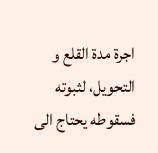اجرة مدة القلع و التحويل، لثبوته فسقوطه يحتاج الى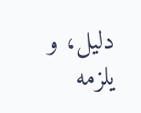دليل، و يلزمه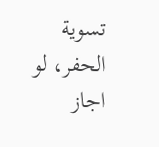تسوية الحفر، لو اجاز